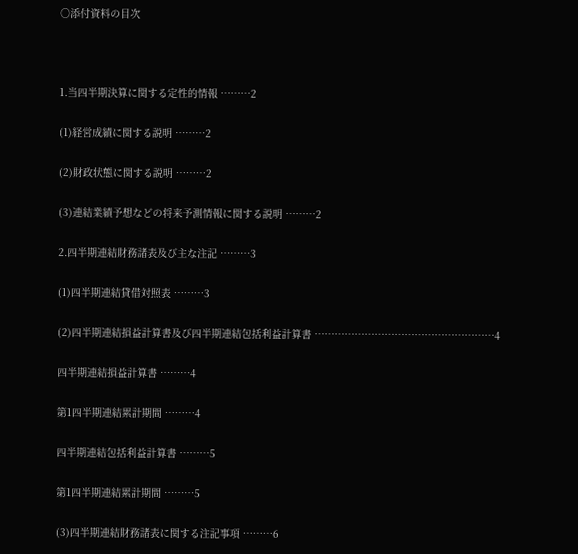○添付資料の目次



1.当四半期決算に関する定性的情報 ………2

(1)経営成績に関する説明 ………2

(2)財政状態に関する説明 ………2

(3)連結業績予想などの将来予測情報に関する説明 ………2

2.四半期連結財務諸表及び主な注記 ………3

(1)四半期連結貸借対照表 ………3

(2)四半期連結損益計算書及び四半期連結包括利益計算書 ………………………………………………4

四半期連結損益計算書 ………4

第1四半期連結累計期間 ………4

四半期連結包括利益計算書 ………5

第1四半期連結累計期間 ………5

(3)四半期連結財務諸表に関する注記事項 ………6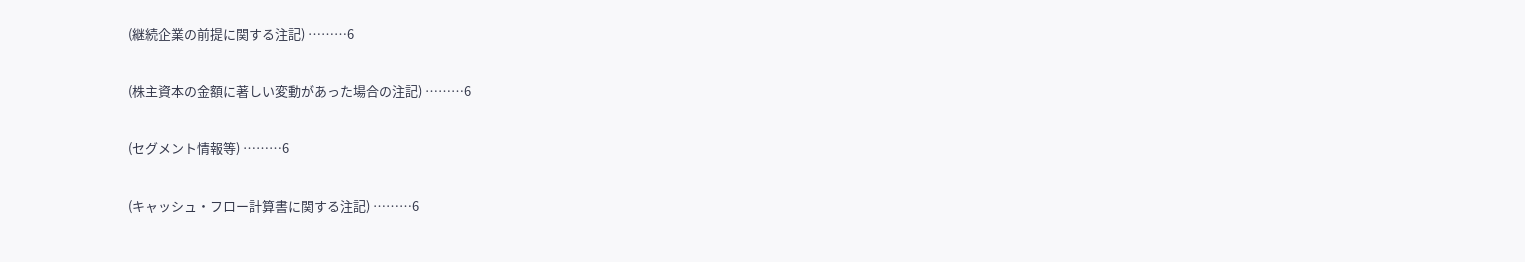(継続企業の前提に関する注記) ………6

(株主資本の金額に著しい変動があった場合の注記) ………6

(セグメント情報等) ………6

(キャッシュ・フロー計算書に関する注記) ………6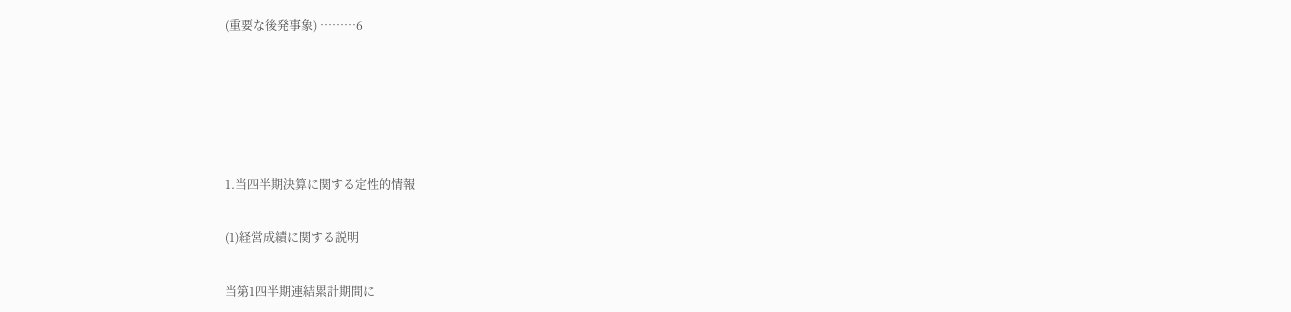(重要な後発事象) ………6





1.当四半期決算に関する定性的情報

(1)経営成績に関する説明

当第1四半期連結累計期間に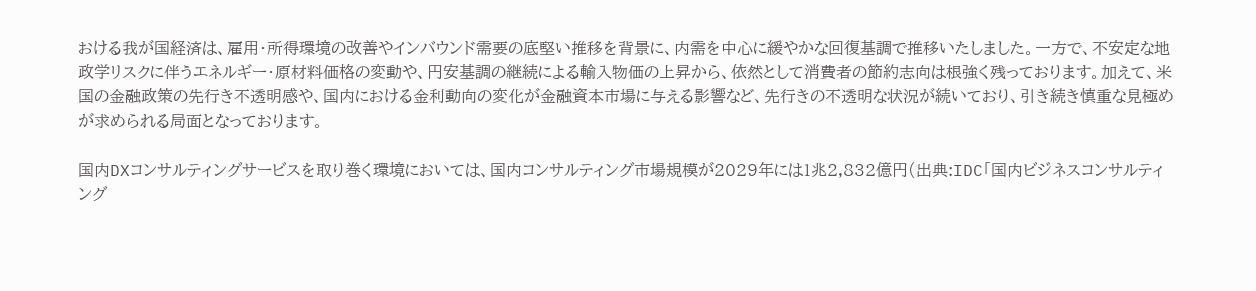おける我が国経済は、雇用・所得環境の改善やインバウンド需要の底堅い推移を背景に、内需を中心に緩やかな回復基調で推移いたしました。一方で、不安定な地政学リスクに伴うエネルギー・原材料価格の変動や、円安基調の継続による輸入物価の上昇から、依然として消費者の節約志向は根強く残っております。加えて、米国の金融政策の先行き不透明感や、国内における金利動向の変化が金融資本市場に与える影響など、先行きの不透明な状況が続いており、引き続き慎重な見極めが求められる局面となっております。

国内DXコンサルティングサービスを取り巻く環境においては、国内コンサルティング市場規模が2029年には1兆2,832億円(出典:IDC「国内ビジネスコンサルティング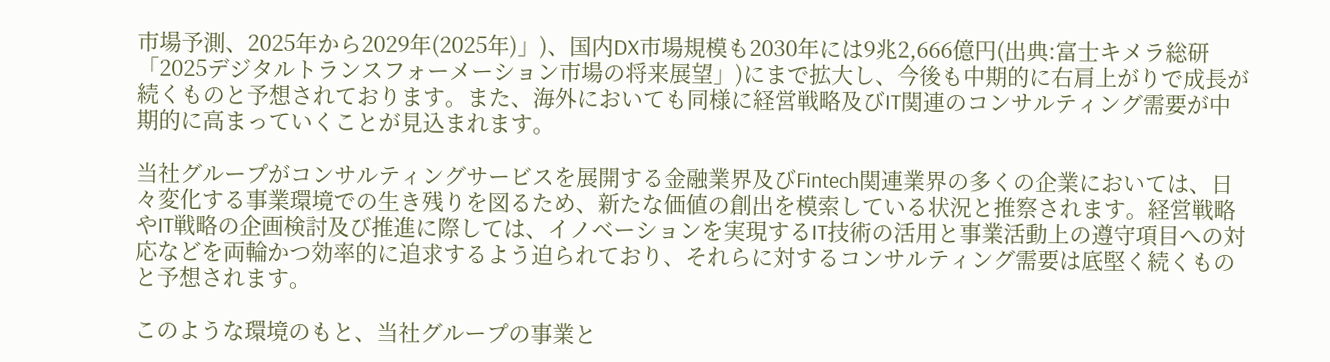市場予測、2025年から2029年(2025年)」)、国内DX市場規模も2030年には9兆2,666億円(出典:富士キメラ総研「2025デジタルトランスフォーメーション市場の将来展望」)にまで拡大し、今後も中期的に右肩上がりで成長が続くものと予想されております。また、海外においても同様に経営戦略及びIT関連のコンサルティング需要が中期的に高まっていくことが見込まれます。

当社グループがコンサルティングサービスを展開する金融業界及びFintech関連業界の多くの企業においては、日々変化する事業環境での生き残りを図るため、新たな価値の創出を模索している状況と推察されます。経営戦略やIT戦略の企画検討及び推進に際しては、イノベーションを実現するIT技術の活用と事業活動上の遵守項目への対応などを両輪かつ効率的に追求するよう迫られており、それらに対するコンサルティング需要は底堅く続くものと予想されます。

このような環境のもと、当社グループの事業と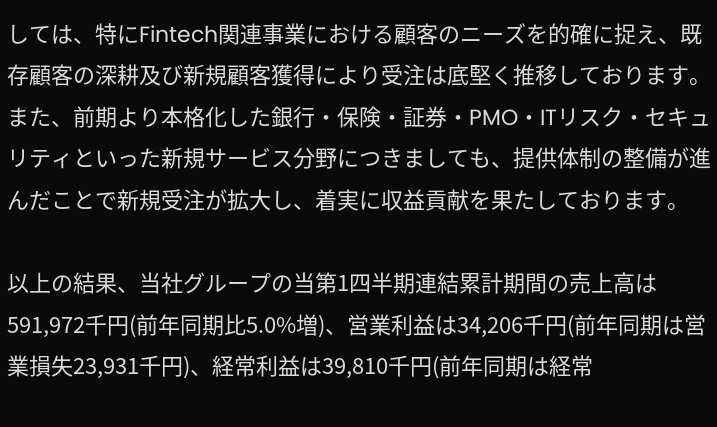しては、特にFintech関連事業における顧客のニーズを的確に捉え、既存顧客の深耕及び新規顧客獲得により受注は底堅く推移しております。また、前期より本格化した銀行・保険・証券・PMO・ITリスク・セキュリティといった新規サービス分野につきましても、提供体制の整備が進んだことで新規受注が拡大し、着実に収益貢献を果たしております。

以上の結果、当社グループの当第1四半期連結累計期間の売上高は591,972千円(前年同期比5.0%増)、営業利益は34,206千円(前年同期は営業損失23,931千円)、経常利益は39,810千円(前年同期は経常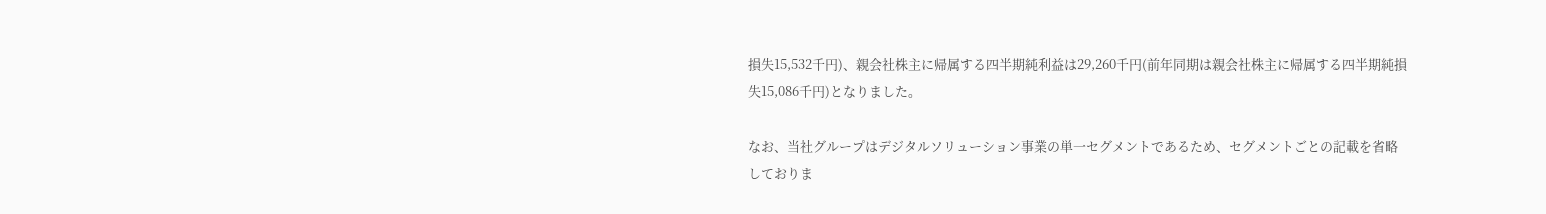損失15,532千円)、親会社株主に帰属する四半期純利益は29,260千円(前年同期は親会社株主に帰属する四半期純損失15,086千円)となりました。

なお、当社グループはデジタルソリューション事業の単一セグメントであるため、セグメントごとの記載を省略しておりま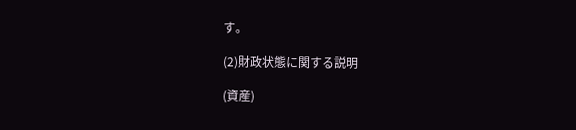す。

(2)財政状態に関する説明

(資産)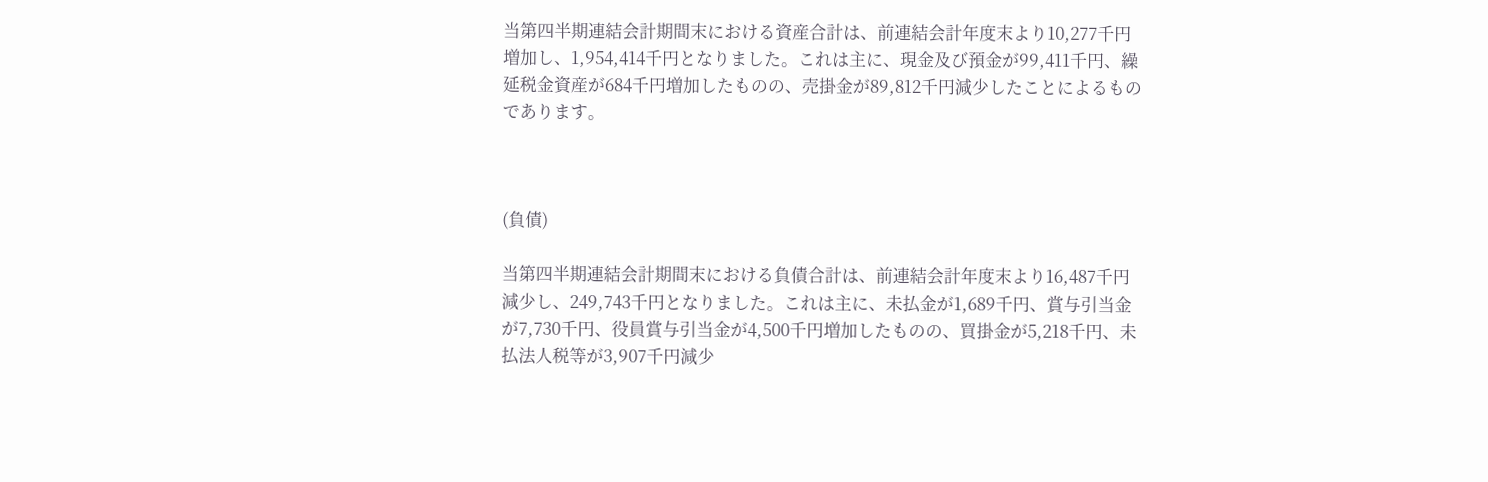当第四半期連結会計期間末における資産合計は、前連結会計年度末より10,277千円増加し、1,954,414千円となりました。これは主に、現金及び預金が99,411千円、繰延税金資産が684千円増加したものの、売掛金が89,812千円減少したことによるものであります。



(負債)

当第四半期連結会計期間末における負債合計は、前連結会計年度末より16,487千円減少し、249,743千円となりました。これは主に、未払金が1,689千円、賞与引当金が7,730千円、役員賞与引当金が4,500千円増加したものの、買掛金が5,218千円、未払法人税等が3,907千円減少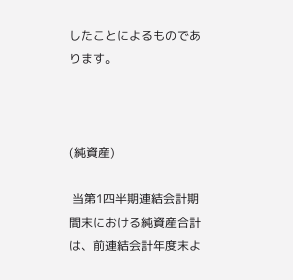したことによるものであります。



(純資産)

 当第1四半期連結会計期間末における純資産合計は、前連結会計年度末よ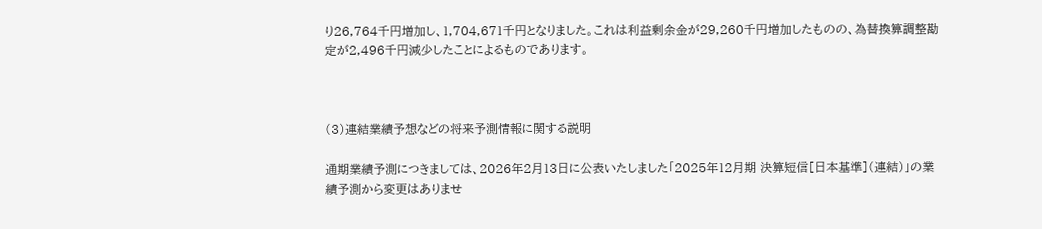り26,764千円増加し、1,704,671千円となりました。これは利益剰余金が29,260千円増加したものの、為替換算調整勘定が2,496千円減少したことによるものであります。



(3)連結業績予想などの将来予測情報に関する説明

通期業績予測につきましては、2026年2月13日に公表いたしました「2025年12月期 決算短信[日本基準](連結)」の業績予測から変更はありませ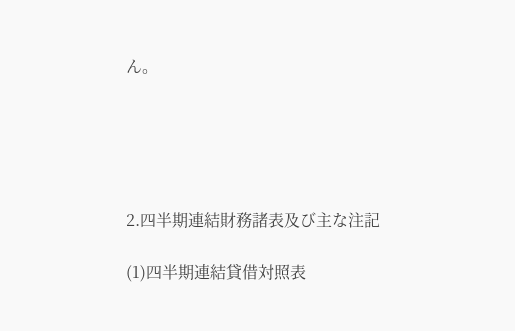ん。





2.四半期連結財務諸表及び主な注記

(1)四半期連結貸借対照表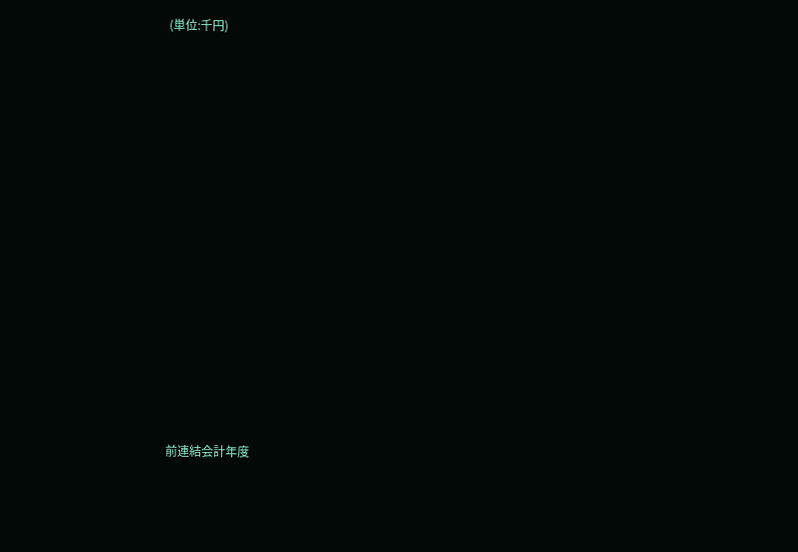(単位:千円)





















前連結会計年度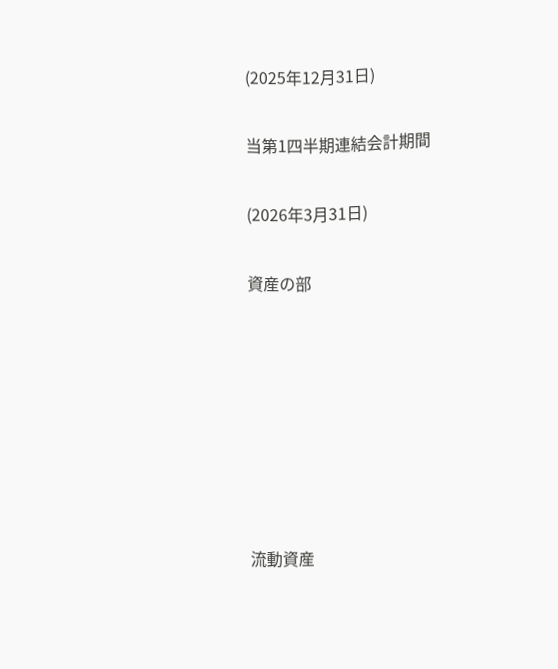(2025年12月31日)

当第1四半期連結会計期間

(2026年3月31日)

資産の部







流動資産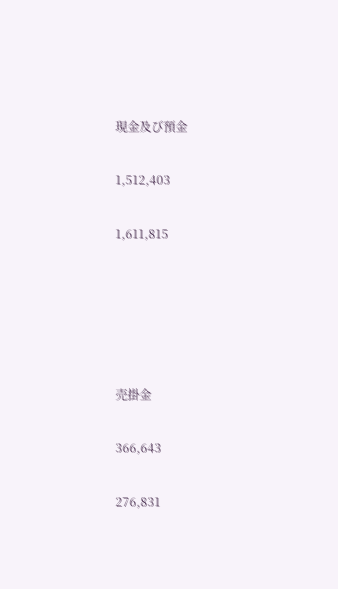現金及び預金

1,512,403

1,611,815





売掛金

366,643

276,831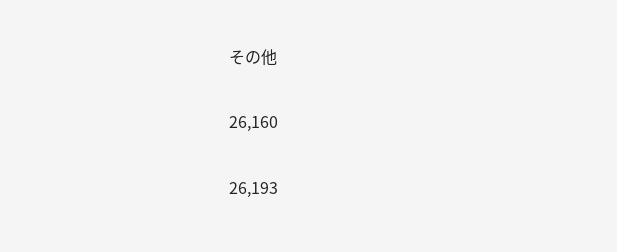その他

26,160

26,193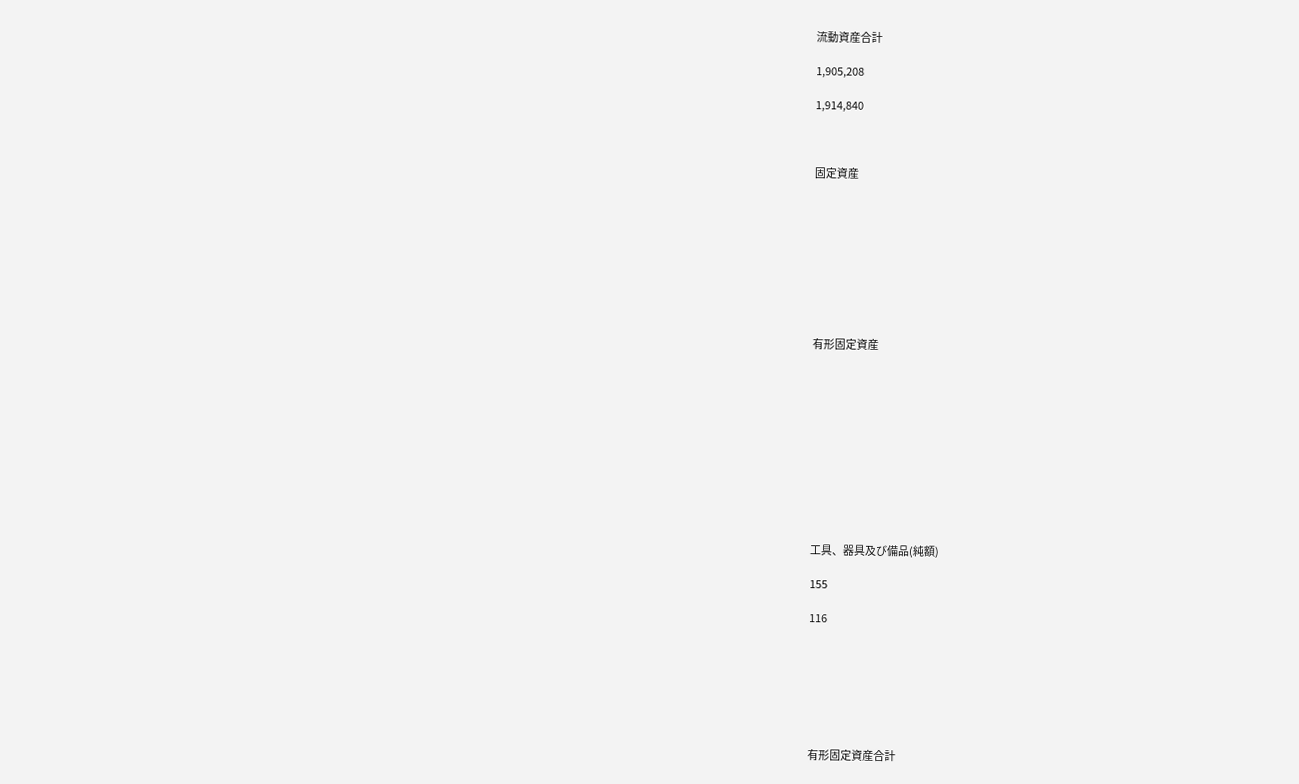流動資産合計

1,905,208

1,914,840



固定資産









有形固定資産











工具、器具及び備品(純額)

155

116







有形固定資産合計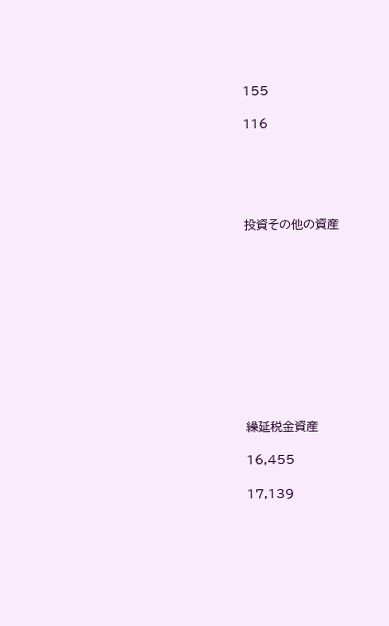155

116





投資その他の資産











繰延税金資産

16,455

17,139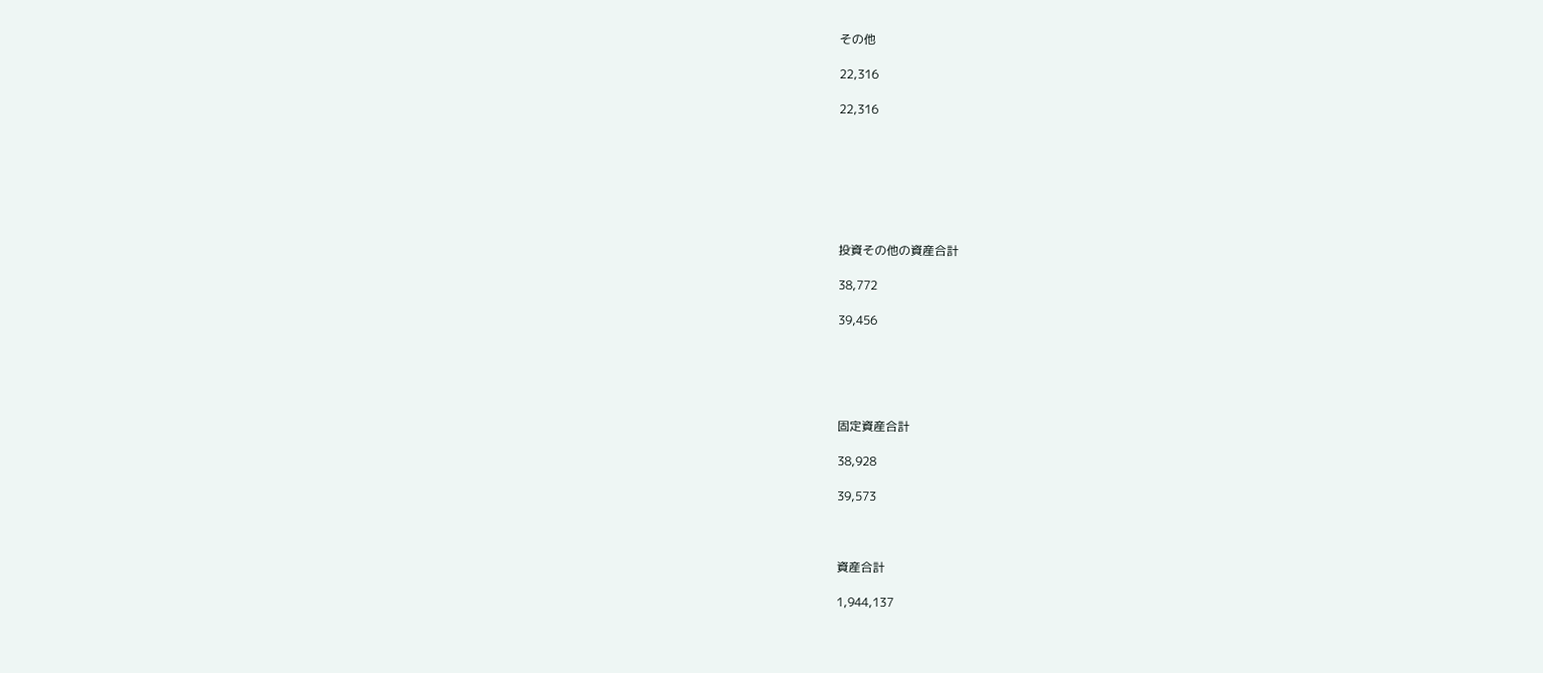その他

22,316

22,316







投資その他の資産合計

38,772

39,456





固定資産合計

38,928

39,573



資産合計

1,944,137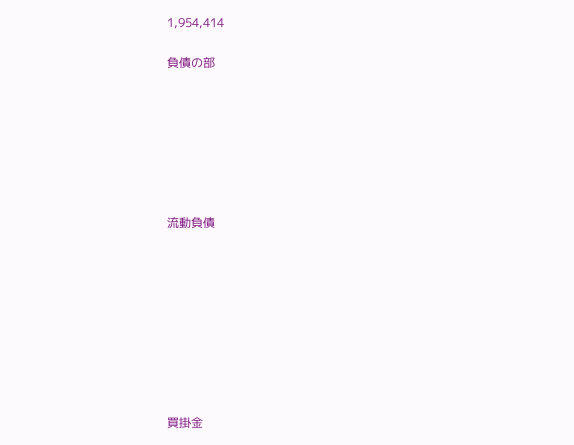1,954,414

負債の部







流動負債









買掛金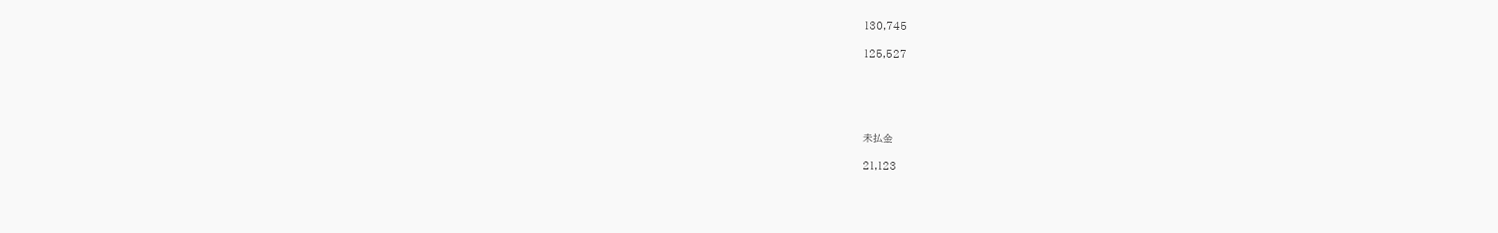130,745

125,527





未払金

21,123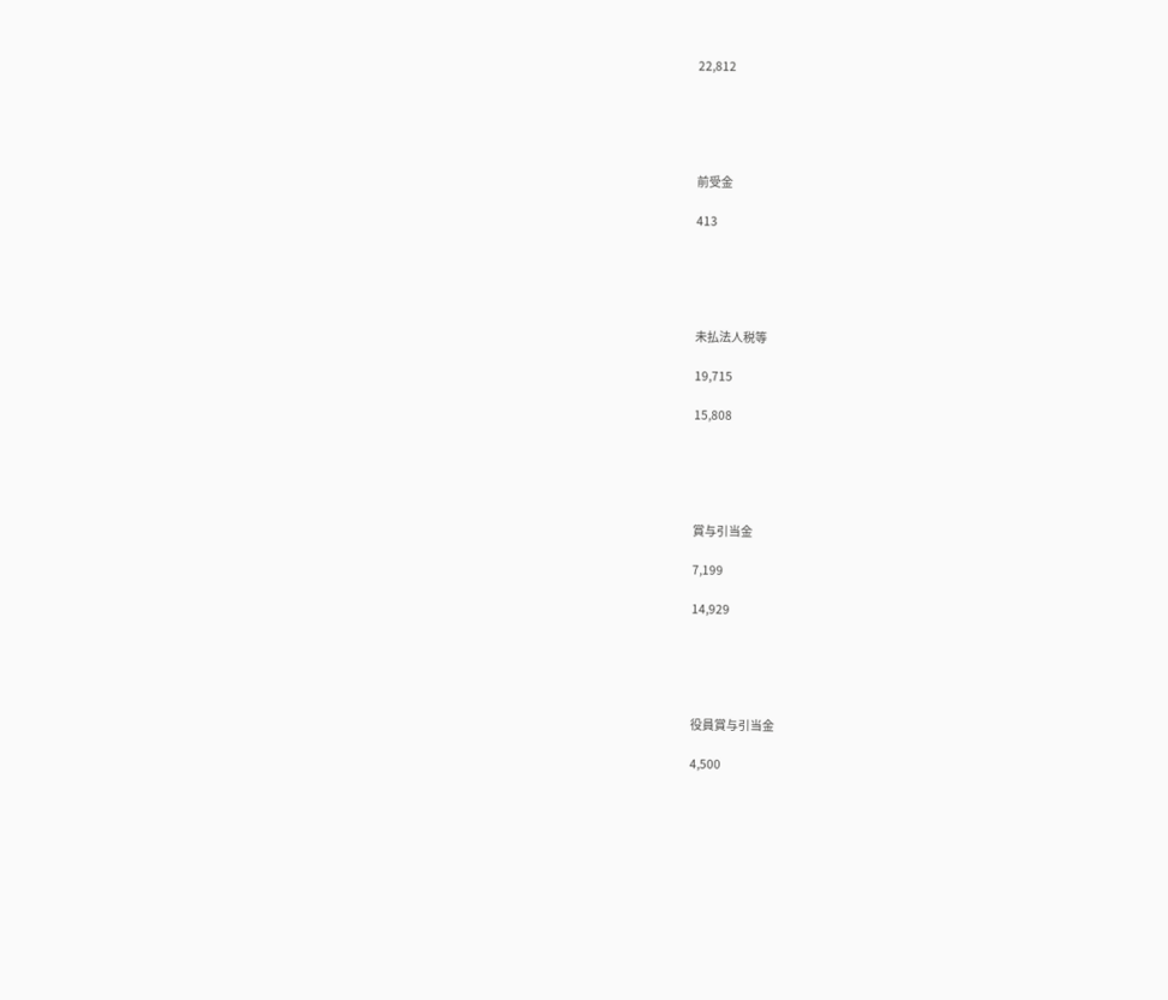22,812





前受金

413





未払法人税等

19,715

15,808





賞与引当金

7,199

14,929





役員賞与引当金

4,500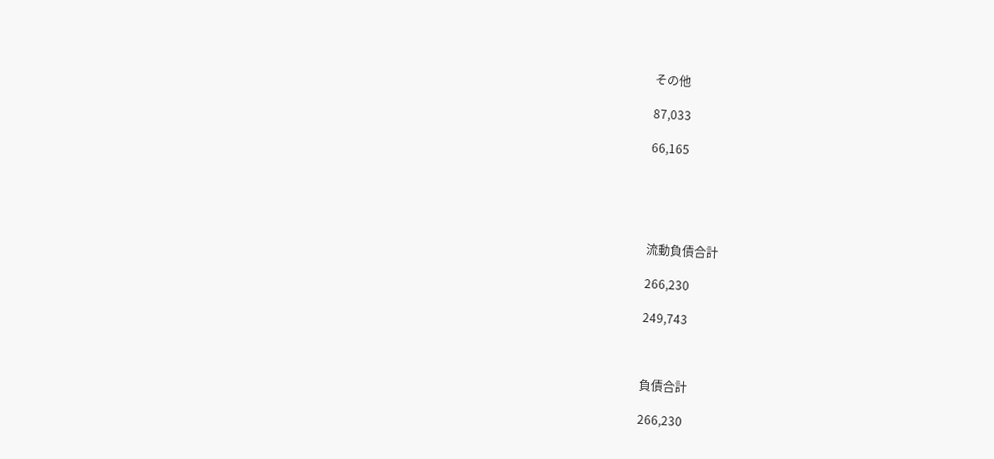その他

87,033

66,165





流動負債合計

266,230

249,743



負債合計

266,230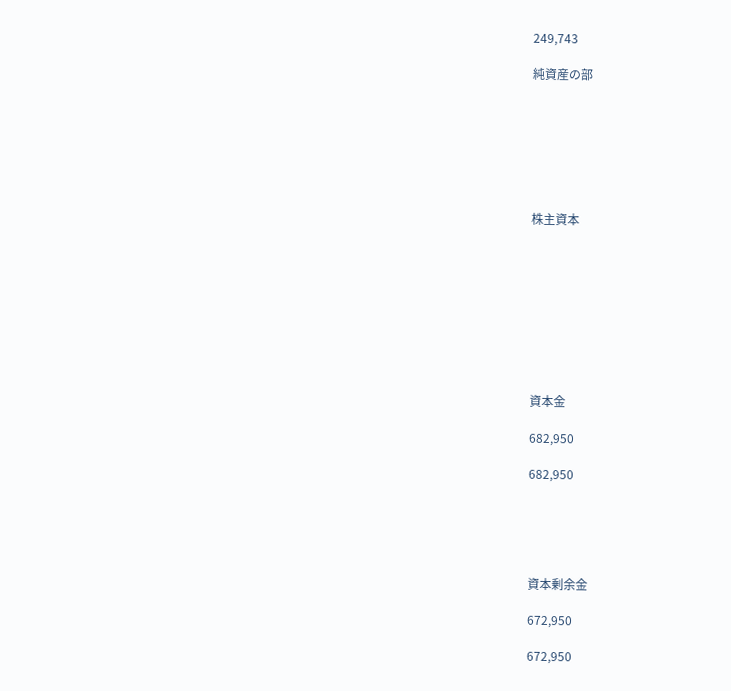249,743

純資産の部







株主資本









資本金

682,950

682,950





資本剰余金

672,950

672,950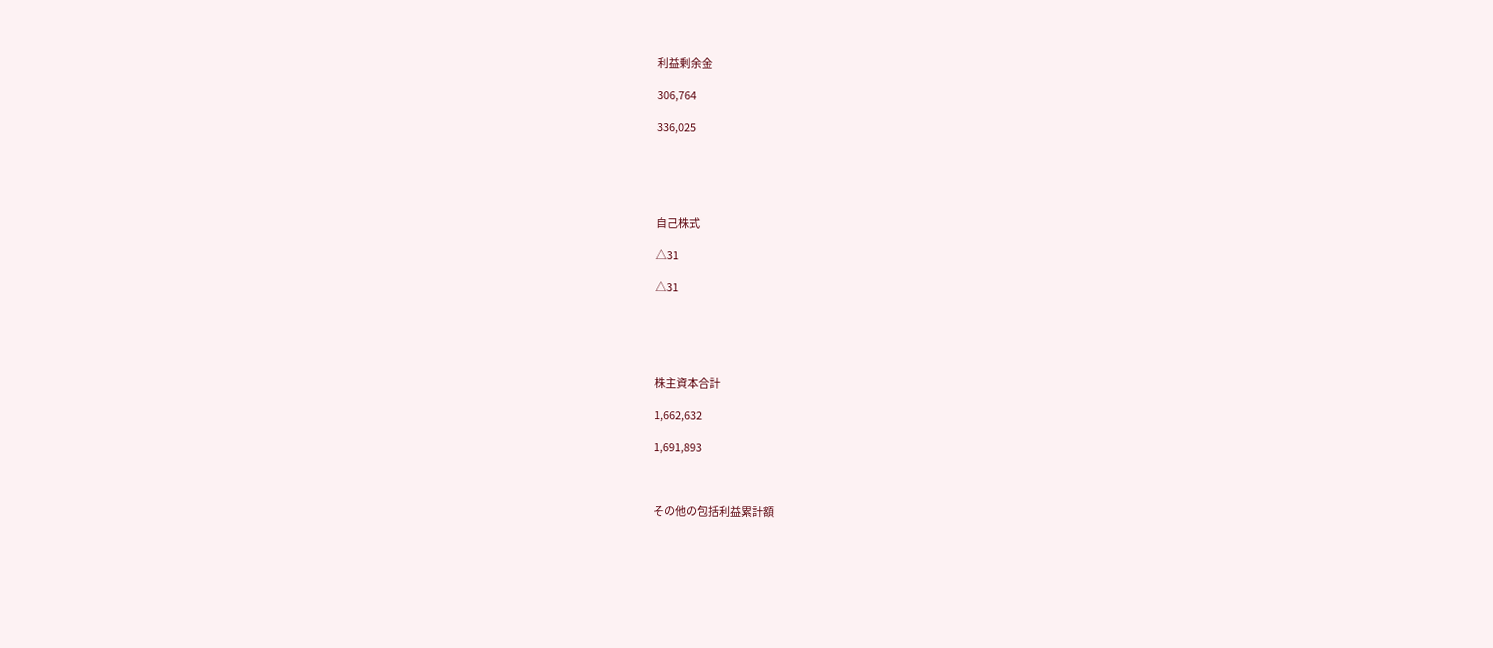利益剰余金

306,764

336,025





自己株式

△31

△31





株主資本合計

1,662,632

1,691,893



その他の包括利益累計額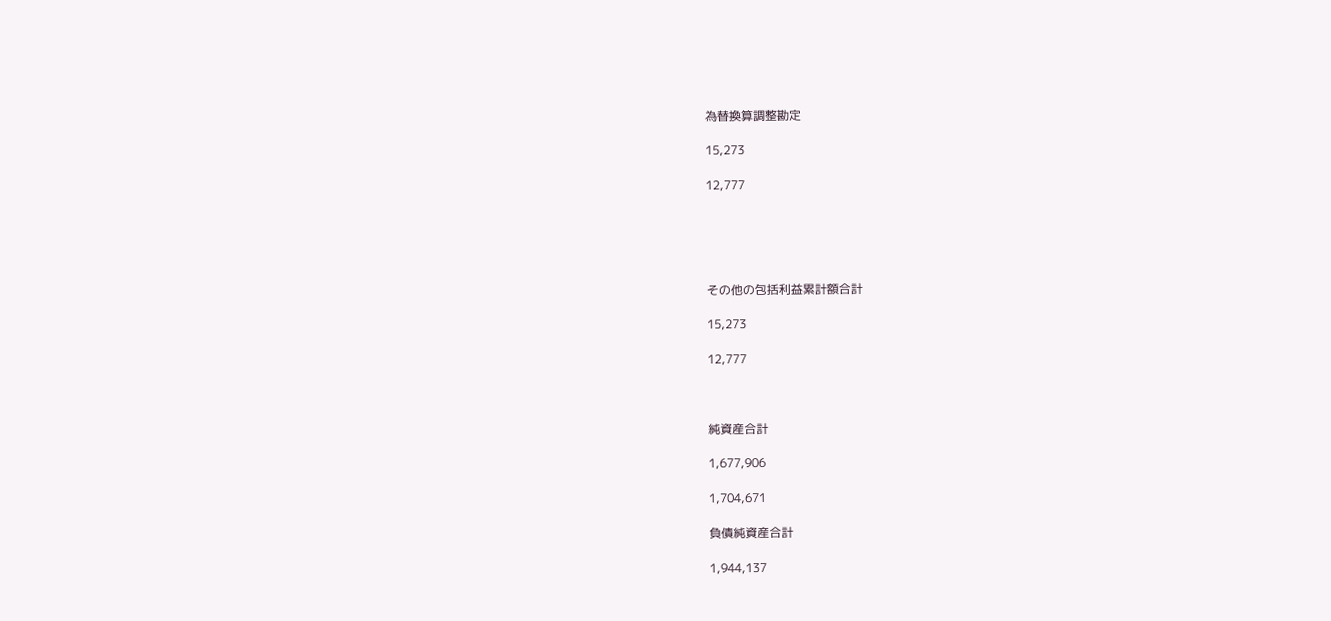為替換算調整勘定

15,273

12,777





その他の包括利益累計額合計

15,273

12,777



純資産合計

1,677,906

1,704,671

負債純資産合計

1,944,137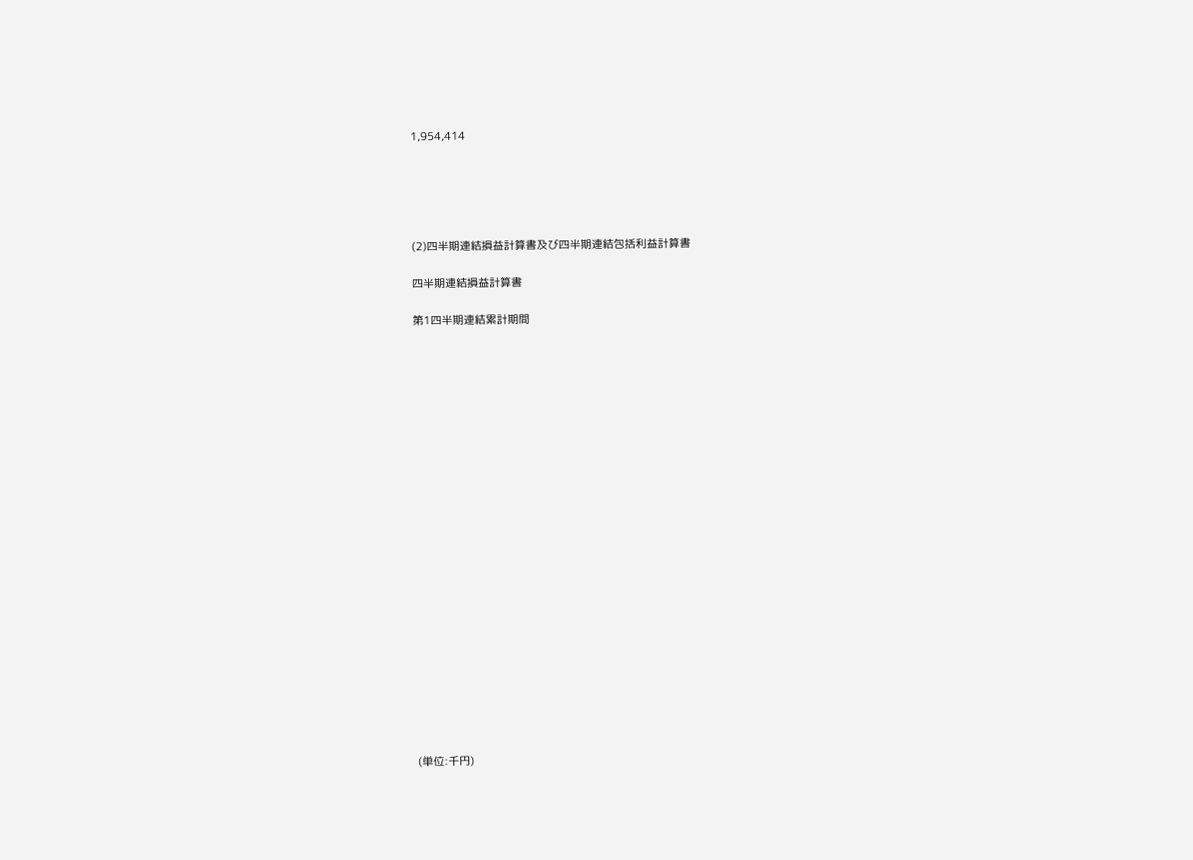1,954,414





(2)四半期連結損益計算書及び四半期連結包括利益計算書

四半期連結損益計算書

第1四半期連結累計期間























(単位:千円)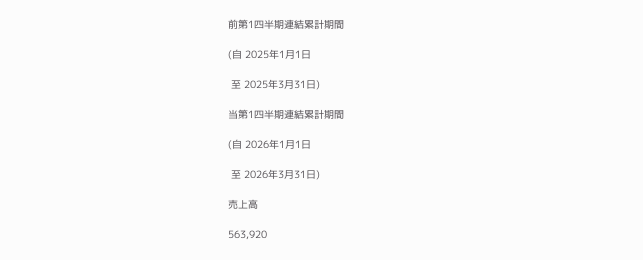前第1四半期連結累計期間

(自 2025年1月1日

 至 2025年3月31日)

当第1四半期連結累計期間

(自 2026年1月1日

 至 2026年3月31日)

売上高

563,920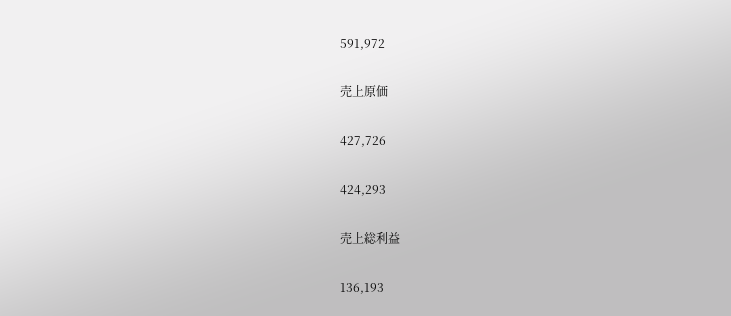591,972

売上原価

427,726

424,293

売上総利益

136,193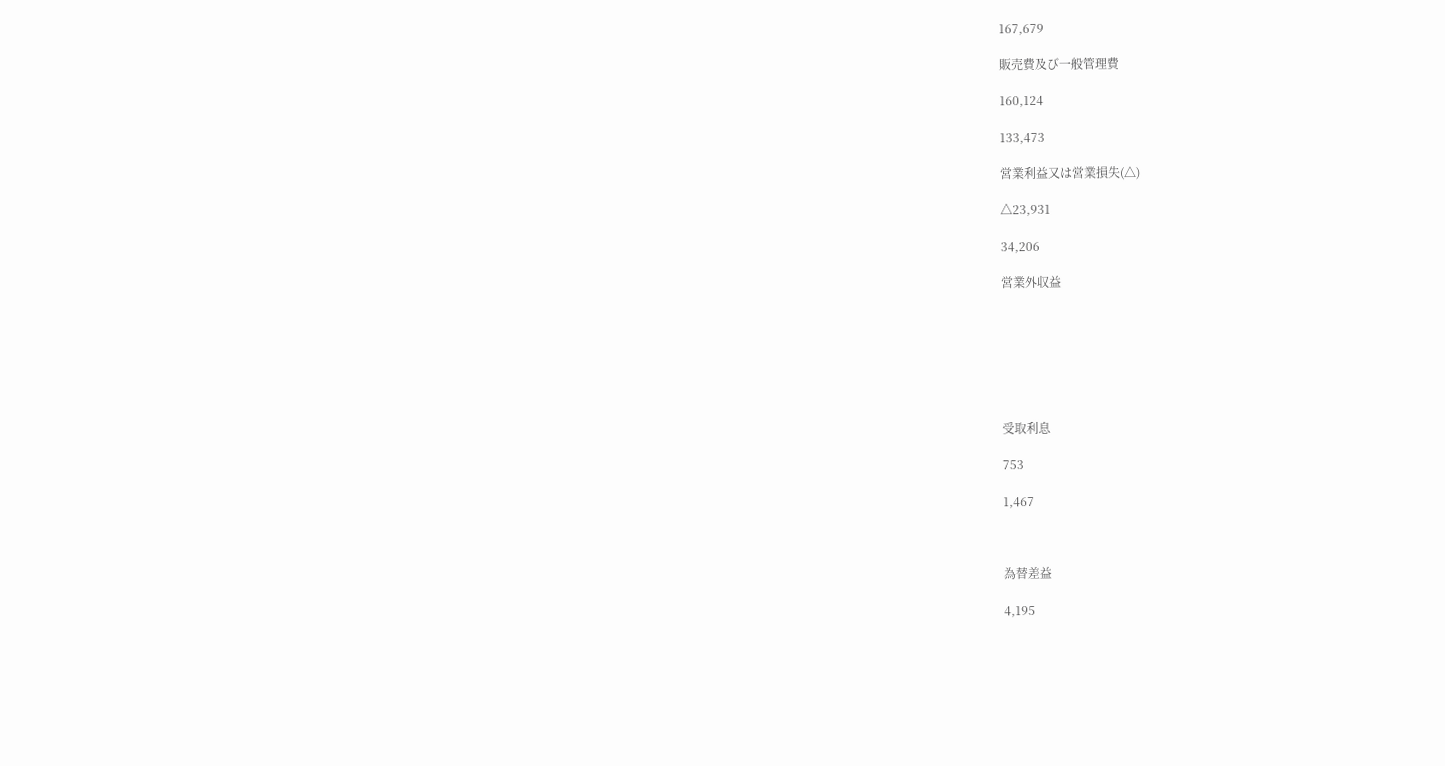167,679

販売費及び一般管理費

160,124

133,473

営業利益又は営業損失(△)

△23,931

34,206

営業外収益







受取利息

753

1,467



為替差益

4,195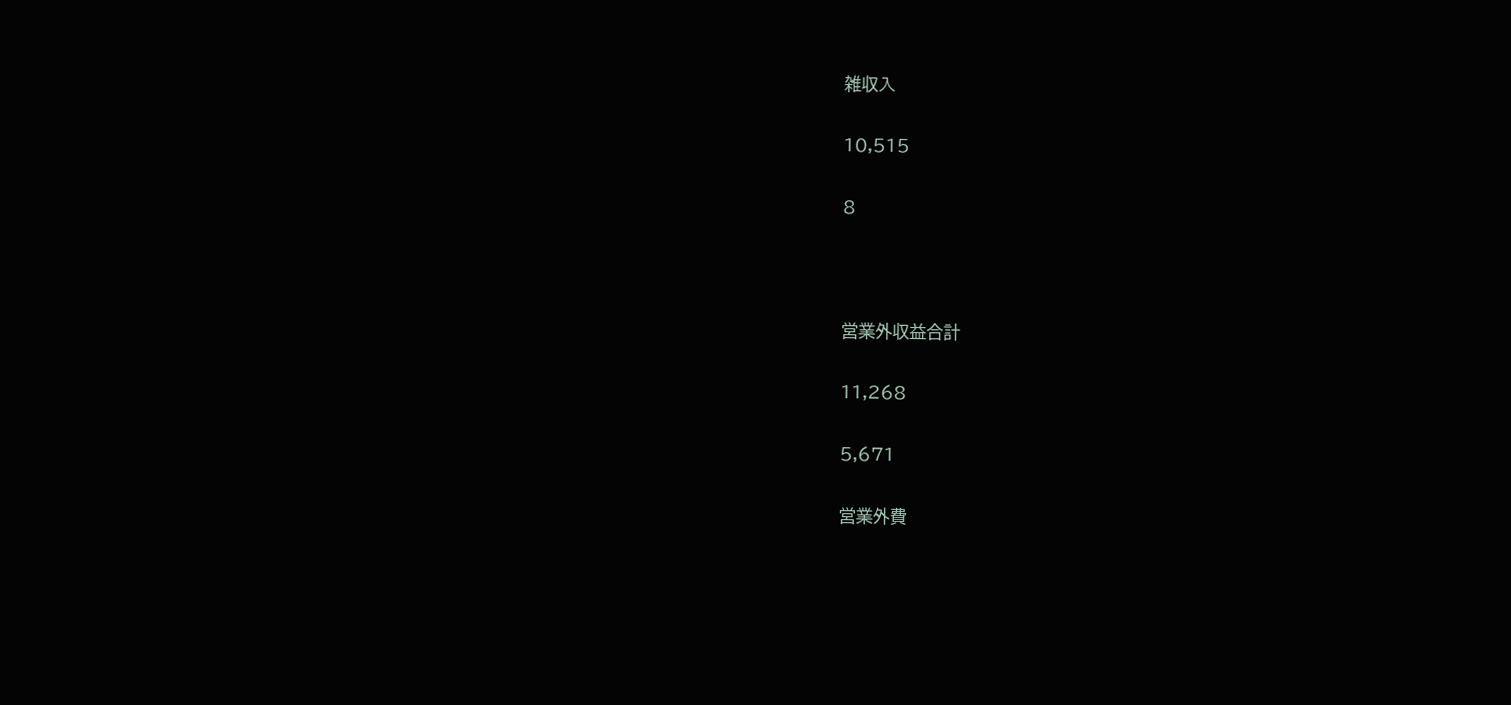雑収入

10,515

8



営業外収益合計

11,268

5,671

営業外費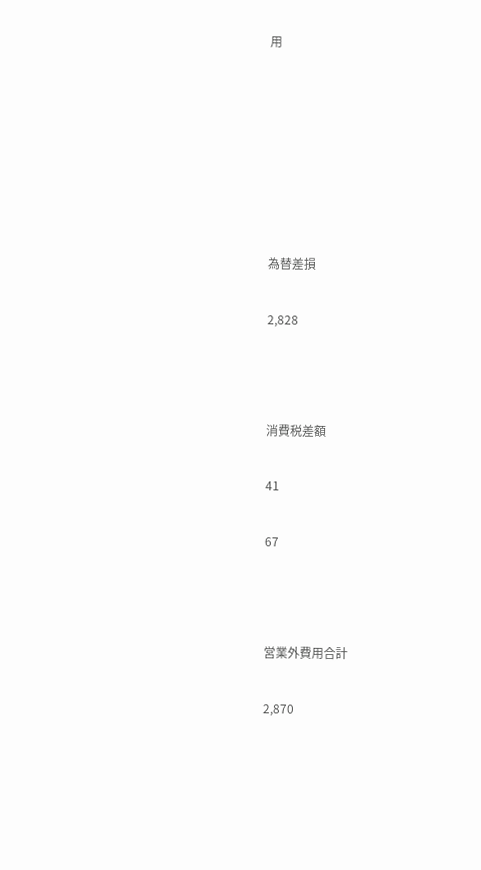用







為替差損

2,828



消費税差額

41

67



営業外費用合計

2,870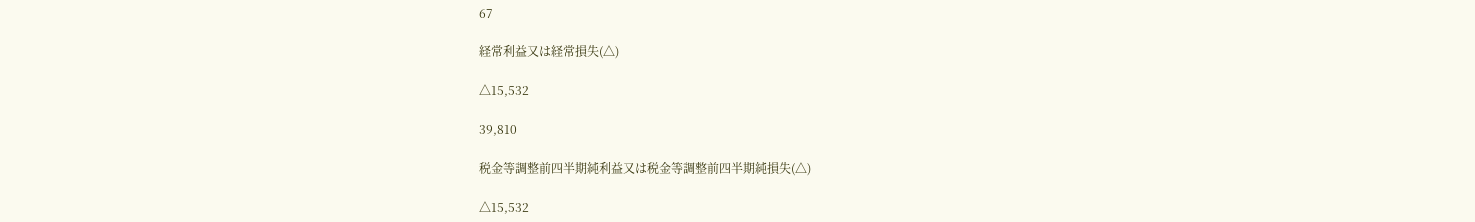67

経常利益又は経常損失(△)

△15,532

39,810

税金等調整前四半期純利益又は税金等調整前四半期純損失(△)

△15,532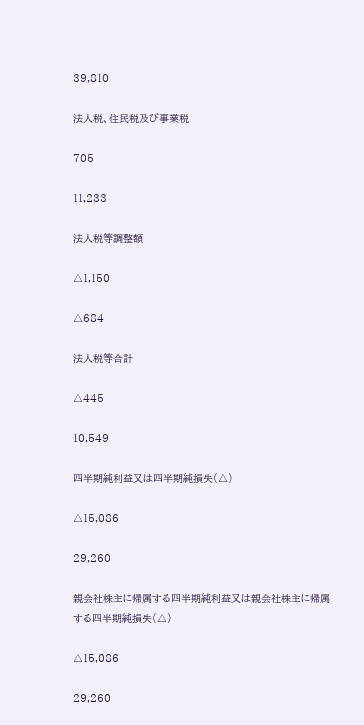39,810

法人税、住民税及び事業税

705

11,233

法人税等調整額

△1,150

△684

法人税等合計

△445

10,549

四半期純利益又は四半期純損失(△)

△15,086

29,260

親会社株主に帰属する四半期純利益又は親会社株主に帰属する四半期純損失(△)

△15,086

29,260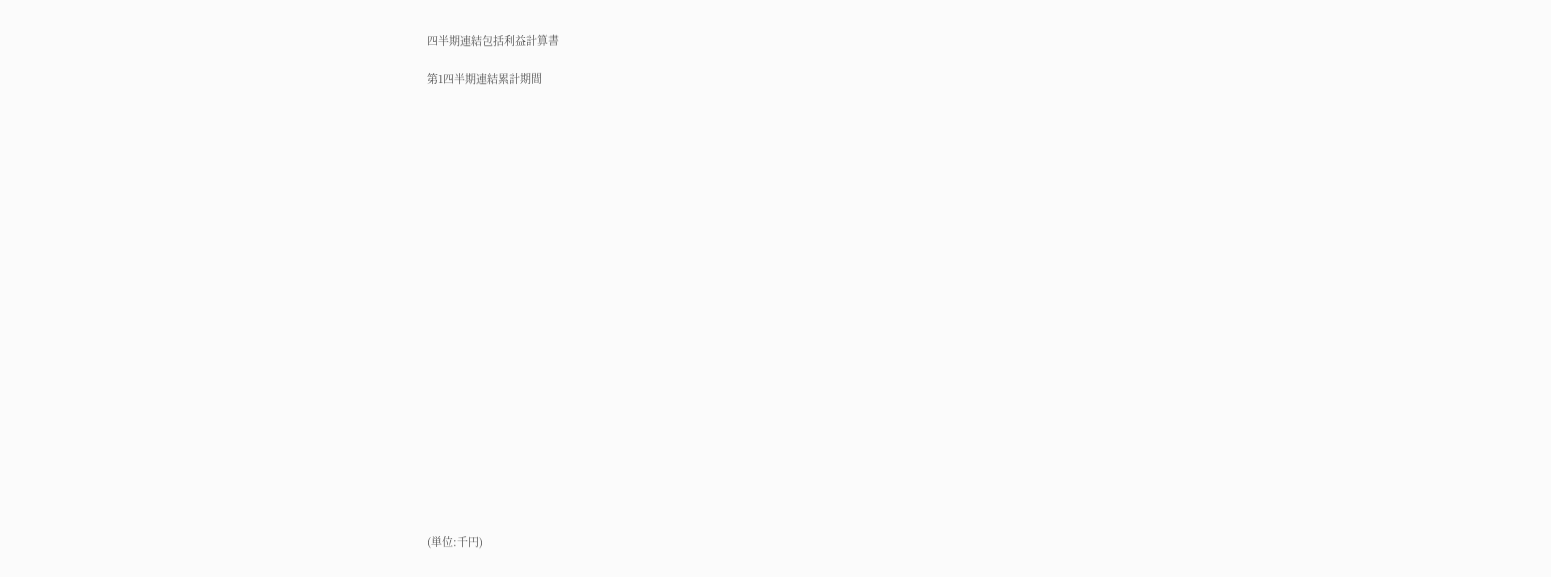四半期連結包括利益計算書

第1四半期連結累計期間























(単位:千円)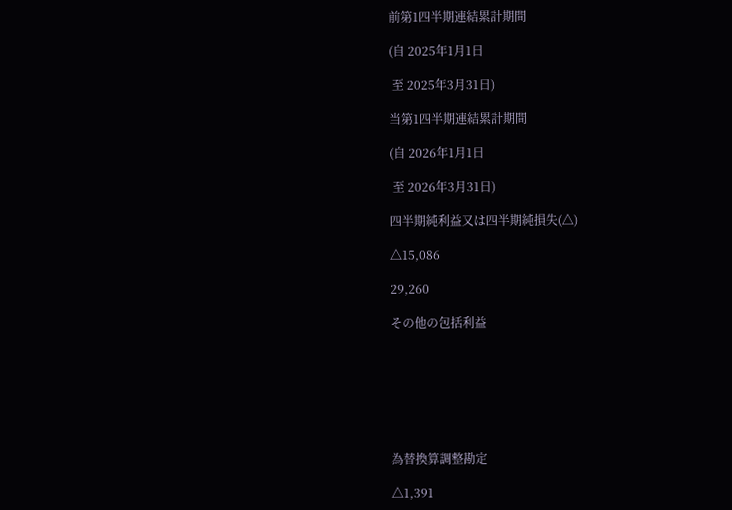前第1四半期連結累計期間

(自 2025年1月1日

 至 2025年3月31日)

当第1四半期連結累計期間

(自 2026年1月1日

 至 2026年3月31日)

四半期純利益又は四半期純損失(△)

△15,086

29,260

その他の包括利益







為替換算調整勘定

△1,391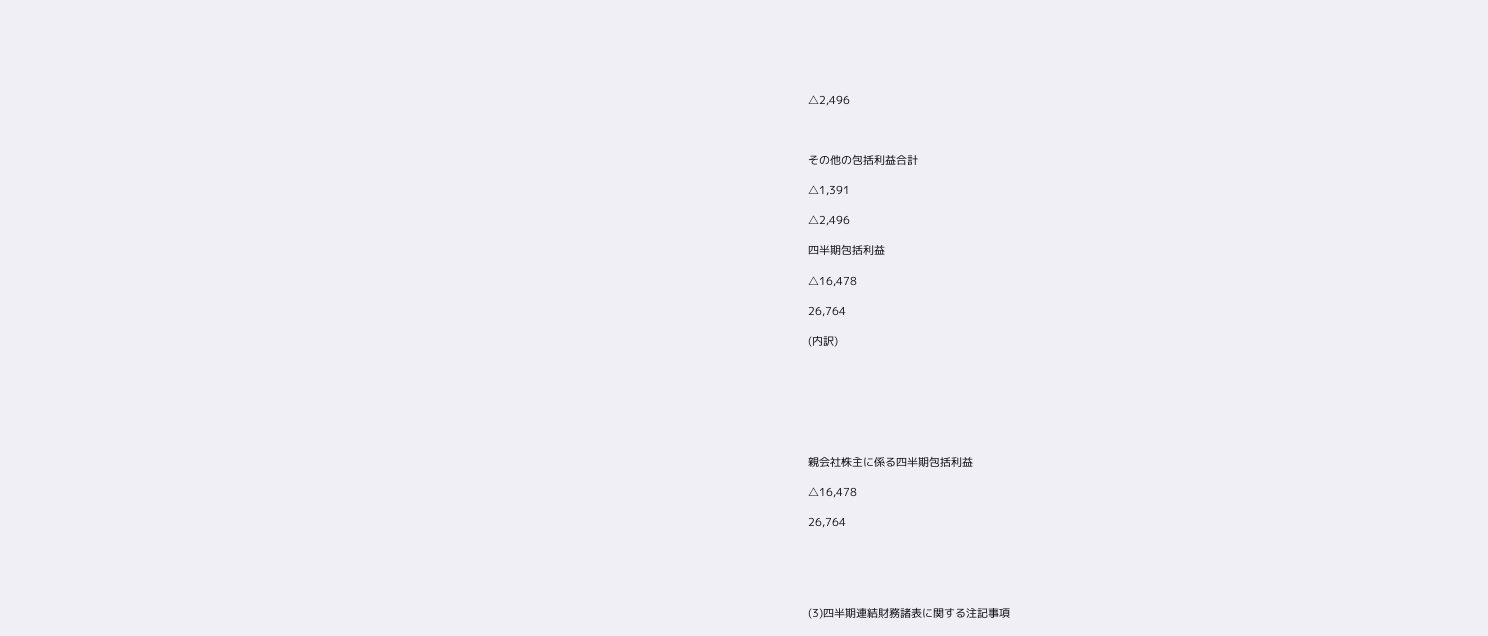△2,496



その他の包括利益合計

△1,391

△2,496

四半期包括利益

△16,478

26,764

(内訳)







親会社株主に係る四半期包括利益

△16,478

26,764





(3)四半期連結財務諸表に関する注記事項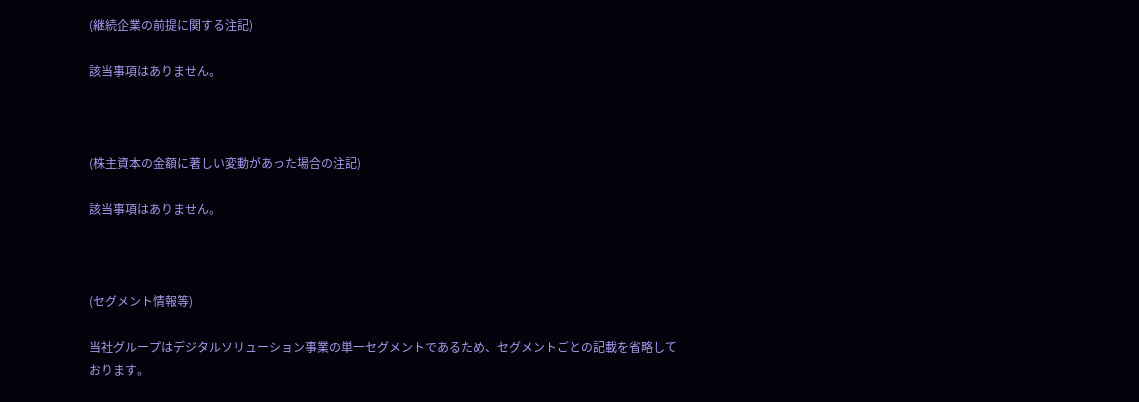(継続企業の前提に関する注記)

該当事項はありません。



(株主資本の金額に著しい変動があった場合の注記)

該当事項はありません。



(セグメント情報等)

当社グループはデジタルソリューション事業の単一セグメントであるため、セグメントごとの記載を省略しております。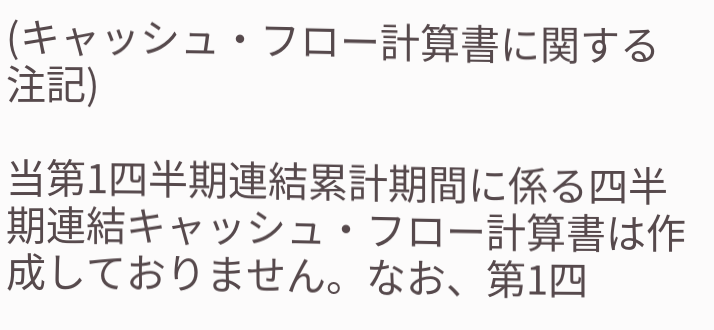(キャッシュ・フロー計算書に関する注記)

当第1四半期連結累計期間に係る四半期連結キャッシュ・フロー計算書は作成しておりません。なお、第1四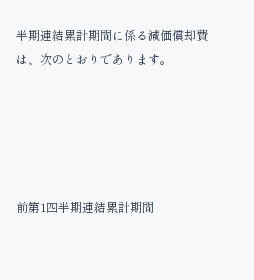半期連結累計期間に係る減価償却費は、次のとおりであります。





前第1四半期連結累計期間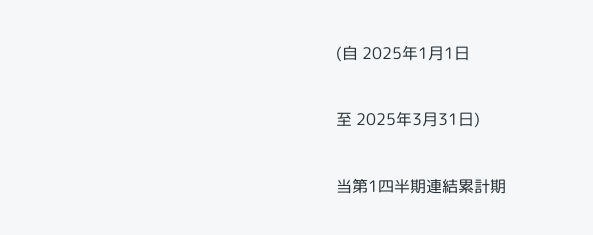(自 2025年1月1日

至 2025年3月31日)

当第1四半期連結累計期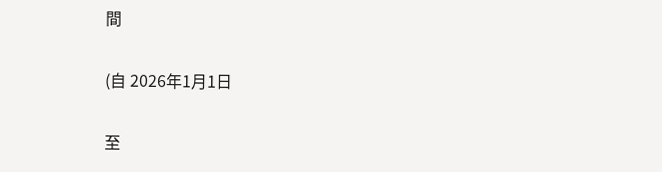間

(自 2026年1月1日

至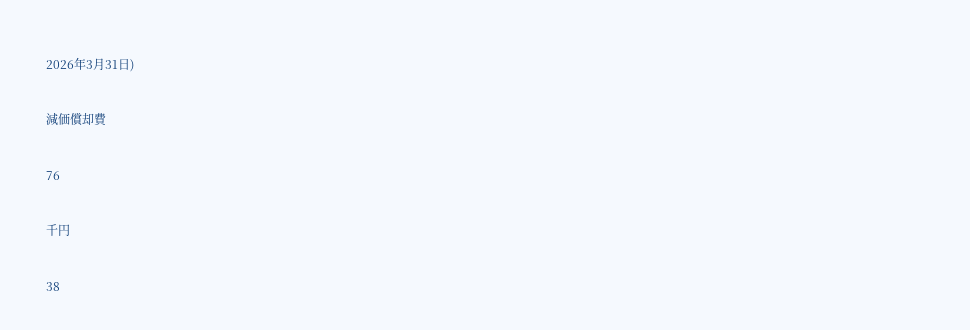2026年3月31日)

減価償却費

76

千円

38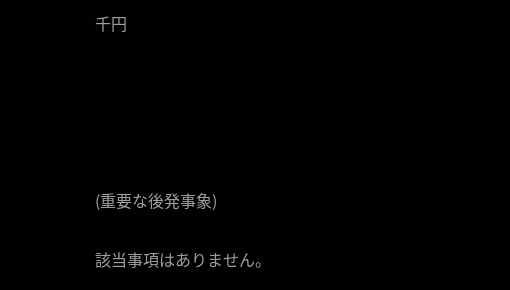千円





(重要な後発事象)

該当事項はありません。